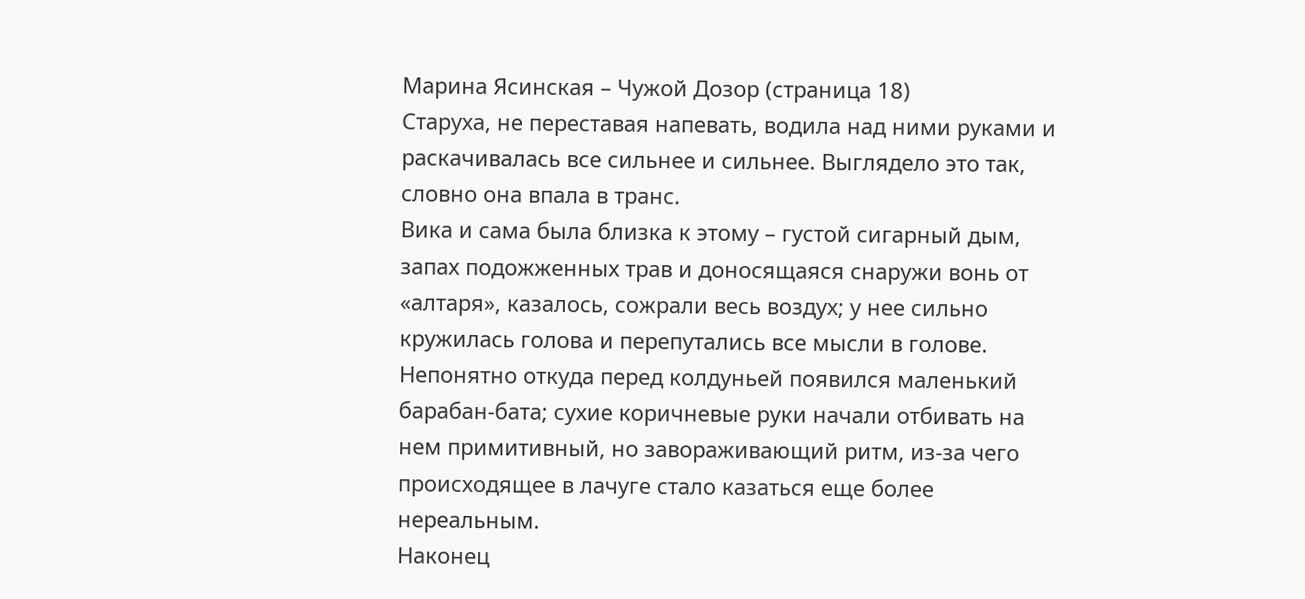Марина Ясинская – Чужой Дозор (страница 18)
Старуха, не переставая напевать, водила над ними руками и раскачивалась все сильнее и сильнее. Выглядело это так, словно она впала в транс.
Вика и сама была близка к этому – густой сигарный дым, запах подожженных трав и доносящаяся снаружи вонь от «алтаря», казалось, сожрали весь воздух; у нее сильно кружилась голова и перепутались все мысли в голове.
Непонятно откуда перед колдуньей появился маленький барабан-бата; сухие коричневые руки начали отбивать на нем примитивный, но завораживающий ритм, из-за чего происходящее в лачуге стало казаться еще более нереальным.
Наконец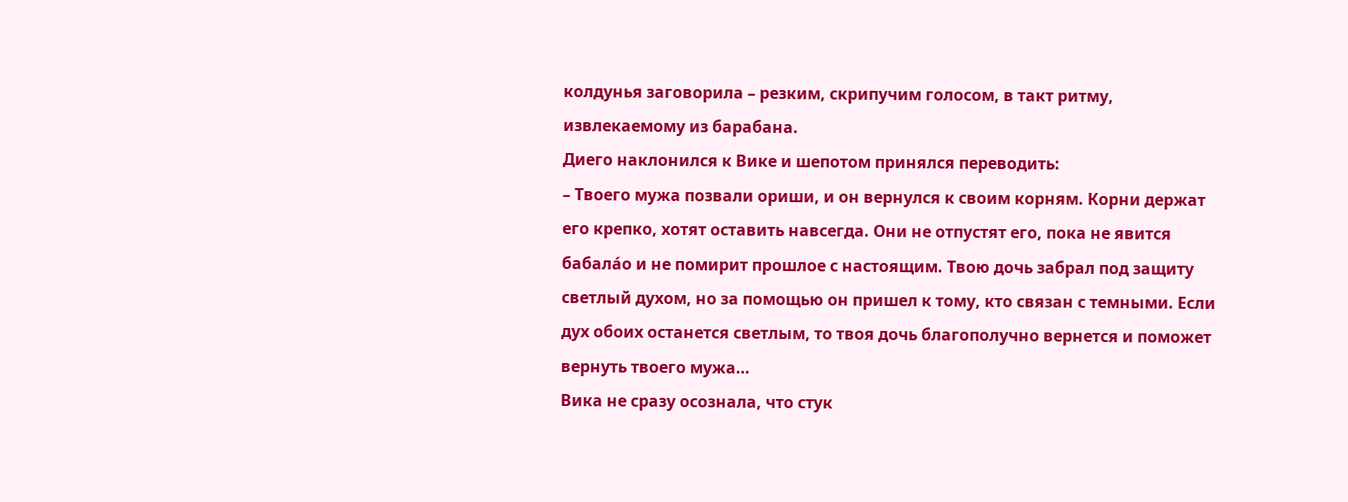колдунья заговорила – резким, скрипучим голосом, в такт ритму, извлекаемому из барабана.
Диего наклонился к Вике и шепотом принялся переводить:
– Твоего мужа позвали ориши, и он вернулся к своим корням. Корни держат его крепко, хотят оставить навсегда. Они не отпустят его, пока не явится бабалáо и не помирит прошлое с настоящим. Твою дочь забрал под защиту светлый духом, но за помощью он пришел к тому, кто связан с темными. Если дух обоих останется светлым, то твоя дочь благополучно вернется и поможет вернуть твоего мужа…
Вика не сразу осознала, что стук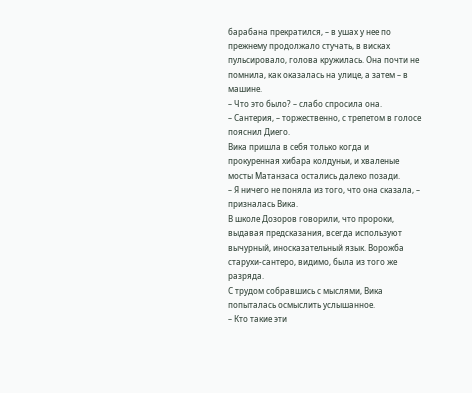барабана прекратился, – в ушах у нее по прежнему продолжало стучать, в висках пульсировало, голова кружилась. Она почти не помнила, как оказалась на улице, а затем – в машине.
– Что это было? – слабо спросила она.
– Сантерия, – торжественно, с трепетом в голосе пояснил Диего.
Вика пришла в себя только когда и прокуренная хибара колдуньи, и хваленые мосты Матанзаса остались далеко позади.
– Я ничего не поняла из того, что она сказала, – призналась Вика.
В школе Дозоров говорили, что пророки, выдавая предсказания, всегда используют вычурный, иносказательный язык. Ворожба старухи-сантеро, видимо, была из того же разряда.
С трудом собравшись с мыслями, Вика попыталась осмыслить услышанное.
– Кто такие эти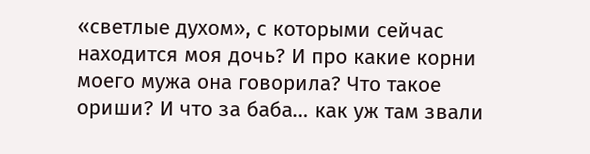«светлые духом», с которыми сейчас находится моя дочь? И про какие корни моего мужа она говорила? Что такое ориши? И что за баба… как уж там звали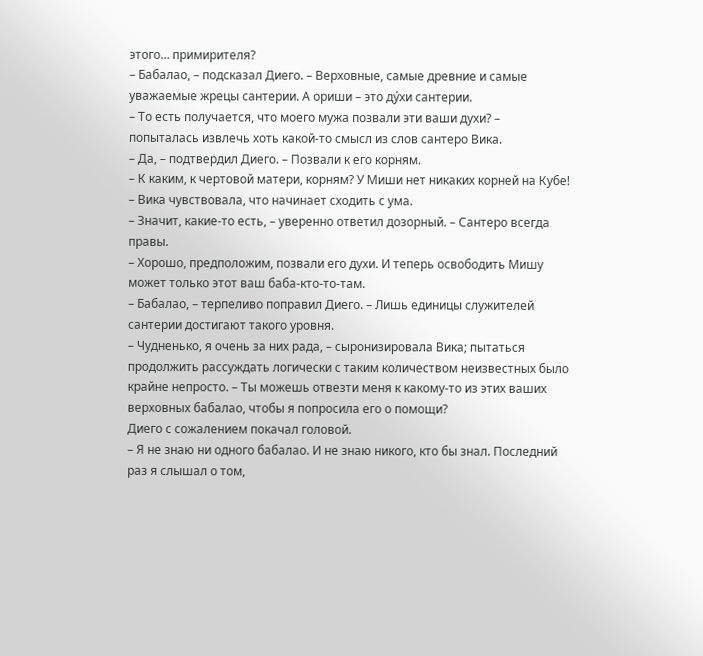этого… примирителя?
– Бабалао, – подсказал Диего. – Верховные, самые древние и самые уважаемые жрецы сантерии. А ориши – это дýхи сантерии.
– То есть получается, что моего мужа позвали эти ваши духи? – попыталась извлечь хоть какой-то смысл из слов сантеро Вика.
– Да, – подтвердил Диего. – Позвали к его корням.
– К каким, к чертовой матери, корням? У Миши нет никаких корней на Кубе! – Вика чувствовала, что начинает сходить с ума.
– Значит, какие-то есть, – уверенно ответил дозорный. – Сантеро всегда правы.
– Хорошо, предположим, позвали его духи. И теперь освободить Мишу может только этот ваш баба-кто-то-там.
– Бабалао, – терпеливо поправил Диего. – Лишь единицы служителей сантерии достигают такого уровня.
– Чудненько, я очень за них рада, – сыронизировала Вика; пытаться продолжить рассуждать логически с таким количеством неизвестных было крайне непросто. – Ты можешь отвезти меня к какому-то из этих ваших верховных бабалао, чтобы я попросила его о помощи?
Диего с сожалением покачал головой.
– Я не знаю ни одного бабалао. И не знаю никого, кто бы знал. Последний раз я слышал о том,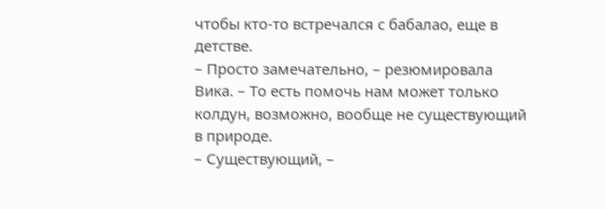чтобы кто-то встречался с бабалао, еще в детстве.
– Просто замечательно, – резюмировала Вика. – То есть помочь нам может только колдун, возможно, вообще не существующий в природе.
– Существующий, –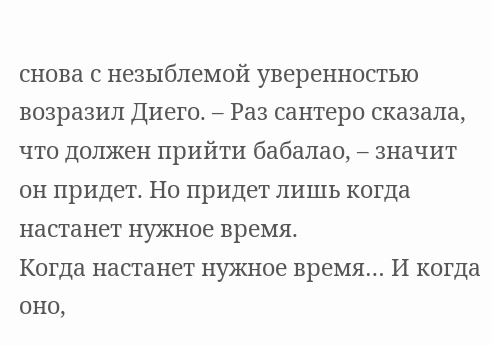снова с незыблемой уверенностью возразил Диего. – Раз сантеро сказала, что должен прийти бабалао, – значит он придет. Но придет лишь когда настанет нужное время.
Когда настанет нужное время… И когда оно,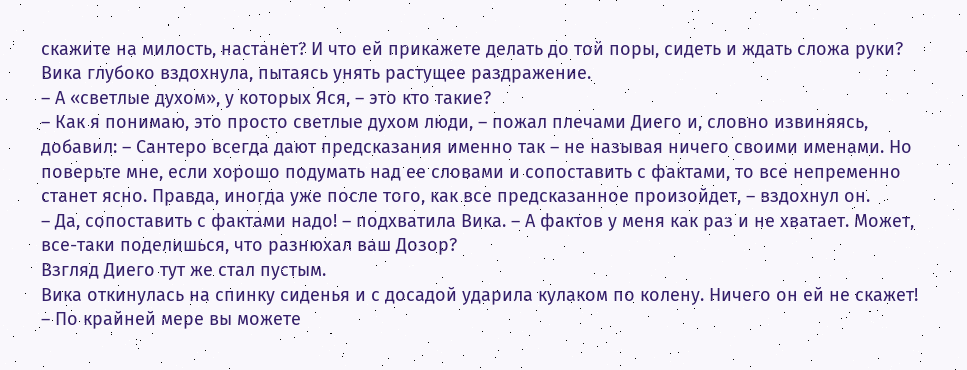скажите на милость, настанет? И что ей прикажете делать до той поры, сидеть и ждать сложа руки? Вика глубоко вздохнула, пытаясь унять растущее раздражение.
– А «светлые духом», у которых Яся, – это кто такие?
– Как я понимаю, это просто светлые духом люди, – пожал плечами Диего и, словно извиняясь, добавил: – Сантеро всегда дают предсказания именно так – не называя ничего своими именами. Но поверьте мне, если хорошо подумать над ее словами и сопоставить с фактами, то все непременно станет ясно. Правда, иногда уже после того, как все предсказанное произойдет, – вздохнул он.
– Да, сопоставить с фактами надо! – подхватила Вика. – А фактов у меня как раз и не хватает. Может, все-таки поделишься, что разнюхал ваш Дозор?
Взгляд Диего тут же стал пустым.
Вика откинулась на спинку сиденья и с досадой ударила кулаком по колену. Ничего он ей не скажет!
– По крайней мере вы можете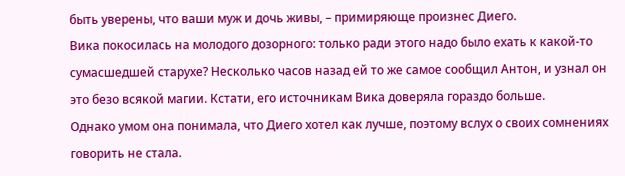быть уверены, что ваши муж и дочь живы, – примиряюще произнес Диего.
Вика покосилась на молодого дозорного: только ради этого надо было ехать к какой-то сумасшедшей старухе? Несколько часов назад ей то же самое сообщил Антон, и узнал он это безо всякой магии. Кстати, его источникам Вика доверяла гораздо больше.
Однако умом она понимала, что Диего хотел как лучше, поэтому вслух о своих сомнениях говорить не стала.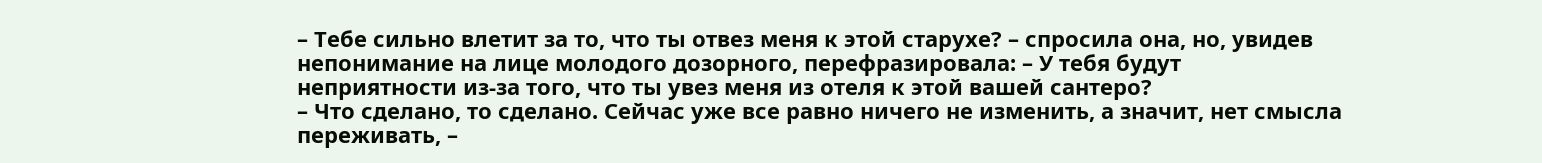– Тебе сильно влетит за то, что ты отвез меня к этой старухе? – спросила она, но, увидев непонимание на лице молодого дозорного, перефразировала: – У тебя будут неприятности из-за того, что ты увез меня из отеля к этой вашей сантеро?
– Что сделано, то сделано. Сейчас уже все равно ничего не изменить, а значит, нет смысла переживать, –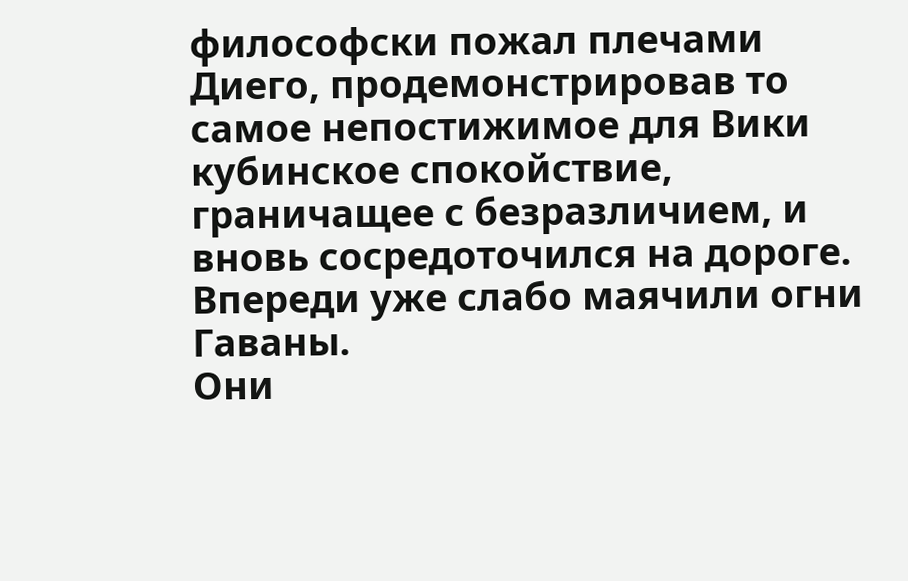философски пожал плечами Диего, продемонстрировав то самое непостижимое для Вики кубинское спокойствие, граничащее с безразличием, и вновь сосредоточился на дороге.
Впереди уже слабо маячили огни Гаваны.
Они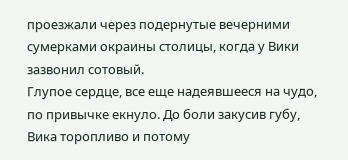проезжали через подернутые вечерними сумерками окраины столицы, когда у Вики зазвонил сотовый.
Глупое сердце, все еще надеявшееся на чудо, по привычке екнуло. До боли закусив губу, Вика торопливо и потому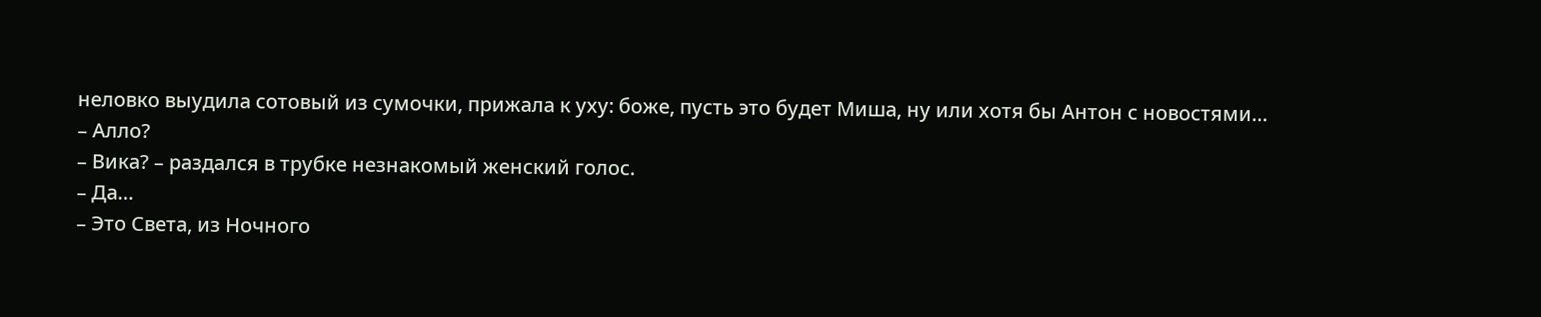неловко выудила сотовый из сумочки, прижала к уху: боже, пусть это будет Миша, ну или хотя бы Антон с новостями…
– Алло?
– Вика? – раздался в трубке незнакомый женский голос.
– Да…
– Это Света, из Ночного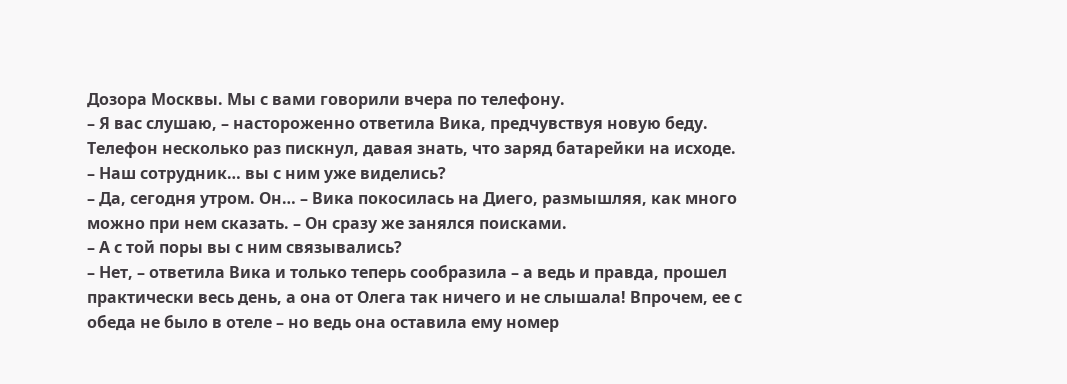Дозора Москвы. Мы с вами говорили вчера по телефону.
– Я вас слушаю, – настороженно ответила Вика, предчувствуя новую беду.
Телефон несколько раз пискнул, давая знать, что заряд батарейки на исходе.
– Наш сотрудник… вы с ним уже виделись?
– Да, сегодня утром. Он… – Вика покосилась на Диего, размышляя, как много можно при нем сказать. – Он сразу же занялся поисками.
– А с той поры вы с ним связывались?
– Нет, – ответила Вика и только теперь сообразила – а ведь и правда, прошел практически весь день, а она от Олега так ничего и не слышала! Впрочем, ее с обеда не было в отеле – но ведь она оставила ему номер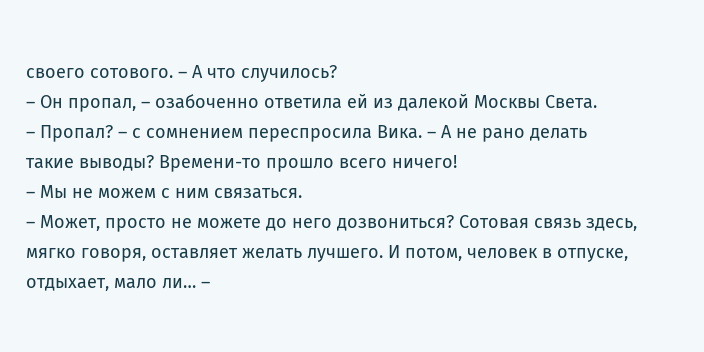своего сотового. – А что случилось?
– Он пропал, – озабоченно ответила ей из далекой Москвы Света.
– Пропал? – с сомнением переспросила Вика. – А не рано делать такие выводы? Времени-то прошло всего ничего!
– Мы не можем с ним связаться.
– Может, просто не можете до него дозвониться? Сотовая связь здесь, мягко говоря, оставляет желать лучшего. И потом, человек в отпуске, отдыхает, мало ли… –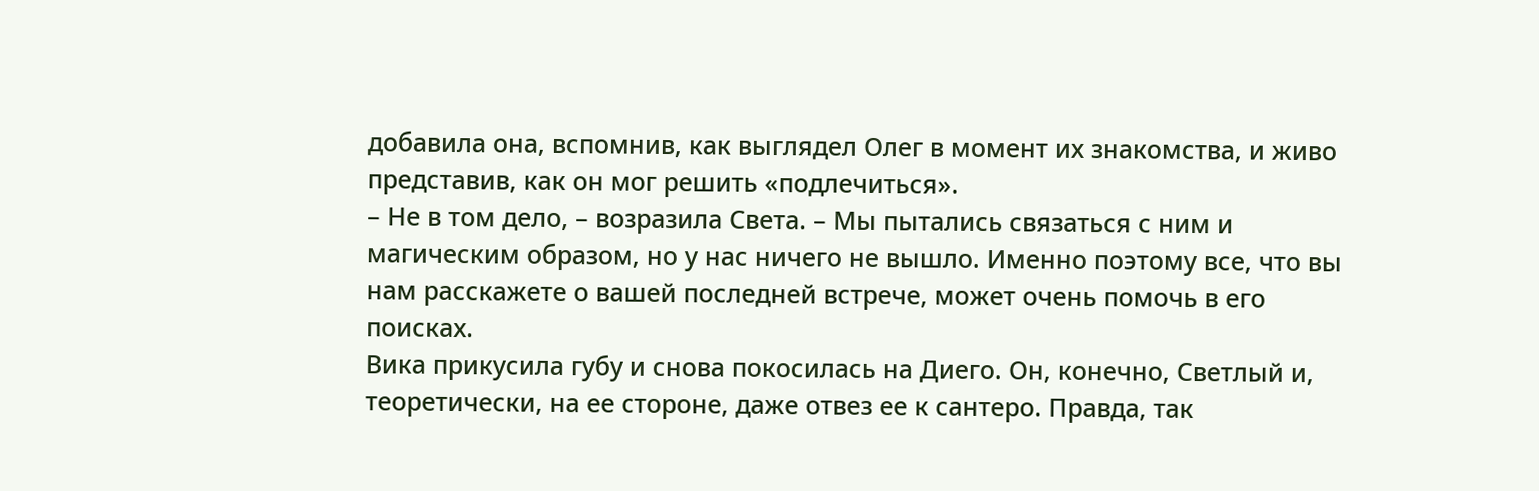добавила она, вспомнив, как выглядел Олег в момент их знакомства, и живо представив, как он мог решить «подлечиться».
– Не в том дело, – возразила Света. – Мы пытались связаться с ним и магическим образом, но у нас ничего не вышло. Именно поэтому все, что вы нам расскажете о вашей последней встрече, может очень помочь в его поисках.
Вика прикусила губу и снова покосилась на Диего. Он, конечно, Светлый и, теоретически, на ее стороне, даже отвез ее к сантеро. Правда, так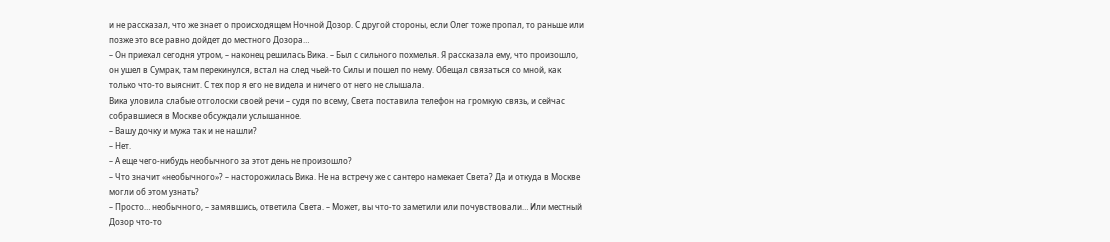и не рассказал, что же знает о происходящем Ночной Дозор. С другой стороны, если Олег тоже пропал, то раньше или позже это все равно дойдет до местного Дозора…
– Он приехал сегодня утром, – наконец решилась Вика. – Был с сильного похмелья. Я рассказала ему, что произошло, он ушел в Сумрак, там перекинулся, встал на след чьей-то Силы и пошел по нему. Обещал связаться со мной, как только что-то выяснит. С тех пор я его не видела и ничего от него не слышала.
Вика уловила слабые отголоски своей речи – судя по всему, Света поставила телефон на громкую связь, и сейчас собравшиеся в Москве обсуждали услышанное.
– Вашу дочку и мужа так и не нашли?
– Нет.
– А еще чего-нибудь необычного за этот день не произошло?
– Что значит «необычного»? – насторожилась Вика. Не на встречу же с сантеро намекает Света? Да и откуда в Москве могли об этом узнать?
– Просто… необычного, – замявшись, ответила Света. – Может, вы что-то заметили или почувствовали… Или местный Дозор что-то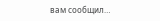вам сообщил…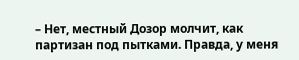– Нет, местный Дозор молчит, как партизан под пытками. Правда, у меня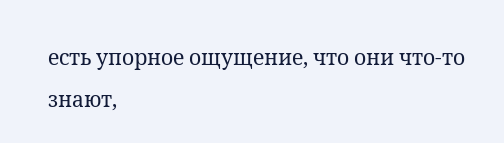есть упорное ощущение, что они что-то знают,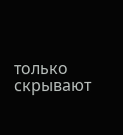только скрывают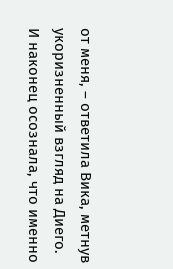от меня, – ответила Вика, метнув укоризненный взгляд на Диего.
И наконец осознала, что именно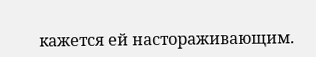кажется ей настораживающим.